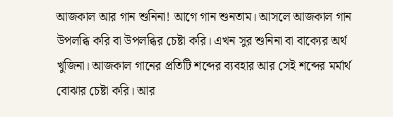আজকাল আর গান শুনিনা! আগে গান শুনতাম। আসলে আজকাল গান উপলব্ধি করি বা উপলব্ধির চেষ্টা করি। এখন সুর শুনিনা বা বাক্যের অর্থ খুজিনা। আজকাল গানের প্রতিটি শব্দের ব্যবহার আর সেই শব্দের মর্মার্থ বোঝার চেষ্টা করি। আর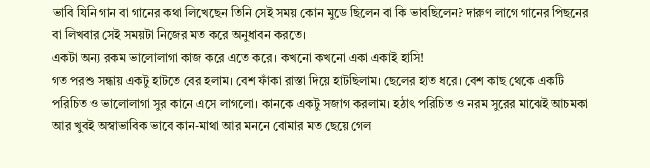ভাবি যিনি গান বা গানের কথা লিখেছেন তিনি সেই সময় কোন মুডে ছিলেন বা কি ভাবছিলেন? দারুণ লাগে গানের পিছনের বা লিখবার সেই সময়টা নিজের মত করে অনুধাবন করতে।
একটা অন্য রকম ভালোলাগা কাজ করে এতে করে। কখনো কখনো একা একাই হাসি!
গত পরশু সন্ধায় একটু হাটতে বের হলাম। বেশ ফাঁকা রাস্তা দিয়ে হাটছিলাম। ছেলের হাত ধরে। বেশ কাছ থেকে একটি পরিচিত ও ভালোলাগা সুর কানে এসে লাগলো। কানকে একটু সজাগ করলাম। হঠাৎ পরিচিত ও নরম সুরের মাঝেই আচমকা আর খুবই অস্বাভাবিক ভাবে কান-মাথা আর মননে বোমার মত ছেয়ে গেল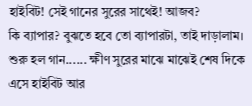হাইবিট! সেই গানের সুরের সাথেই! আজব?
কি ব্যাপার? বুঝতে হবে তো ব্যাপারটা, তাই দাড়ালাম। শুরু হল গান...... ক্ষীণ সুরের মাঝে মাঝেই শেষ দিকে এসে হাইবিট আর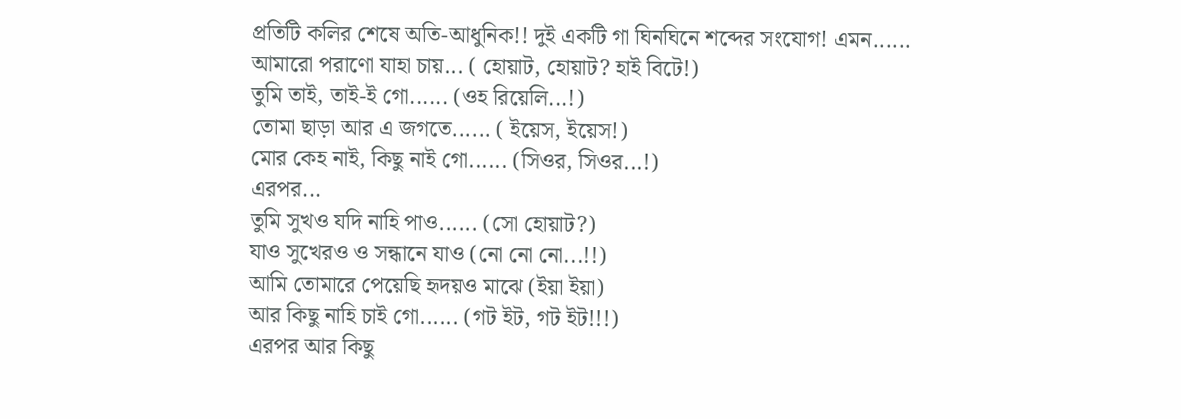প্রতিটি কলির শেষে অতি-আধুনিক!! দুই একটি গা ঘিনঘিনে শব্দের সংযোগ! এমন......
আমারো পরাণো যাহা চায়... ( হোয়াট, হোয়াট? হাই বিটে!)
তুমি তাই, তাই-ই গো...... (ওহ রিয়েলি...!)
তোমা ছাড়া আর এ জগতে...... ( ইয়েস, ইয়েস!)
মোর কেহ নাই, কিছু নাই গো...... (সিওর, সিওর...!)
এরপর...
তুমি সুখও যদি নাহি পাও...... (সো হোয়াট?)
যাও সুখেরও ও সন্ধানে যাও (নো নো নো...!!)
আমি তোমারে পেয়েছি হৃদয়ও মাঝে (ইয়া ইয়া)
আর কিছু নাহি চাই গো...... (গট ইট, গট ইট!!!)
এরপর আর কিছু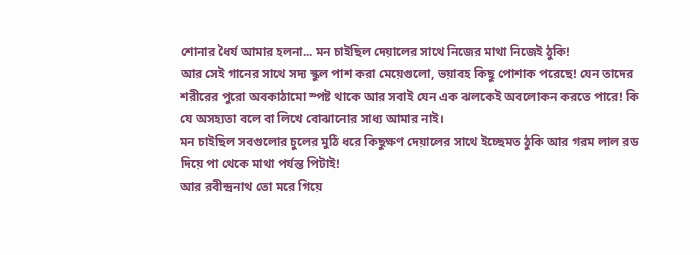শোনার ধৈর্য আমার হলনা... মন চাইছিল দেয়ালের সাথে নিজের মাথা নিজেই ঠুকি!
আর সেই গানের সাথে সদ্য স্কুল পাশ করা মেয়েগুলো, ভয়াবহ কিছু পোশাক পরেছে! যেন তাদের শরীরের পুরো অবকাঠামো স্পষ্ট থাকে আর সবাই যেন এক ঝলকেই অবলোকন করতে পারে! কি যে অসহ্যতা বলে বা লিখে বোঝানোর সাধ্য আমার নাই।
মন চাইছিল সবগুলোর চুলের মুঠি ধরে কিছুক্ষণ দেয়ালের সাথে ইচ্ছেমত ঠুকি আর গরম লাল রড দিয়ে পা থেকে মাথা পর্যন্ত পিটাই!
আর রবীন্দ্রনাথ তো মরে গিয়ে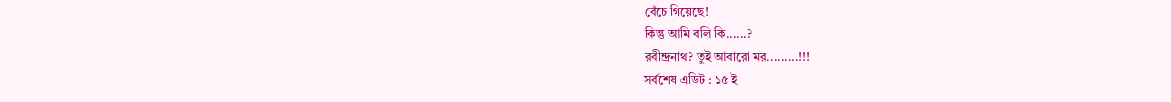বেঁচে গিয়েছে!
কিন্তু আমি বলি কি......?
রবীন্দ্রনাথ? তুই আবারো মর.........!!!
সর্বশেষ এডিট : ১৫ ই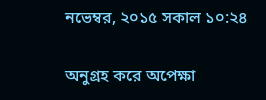নভেম্বর, ২০১৫ সকাল ১০:২৪

অনুগ্রহ করে অপেক্ষা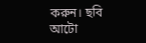করুন। ছবি আটো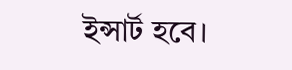ইন্সার্ট হবে।